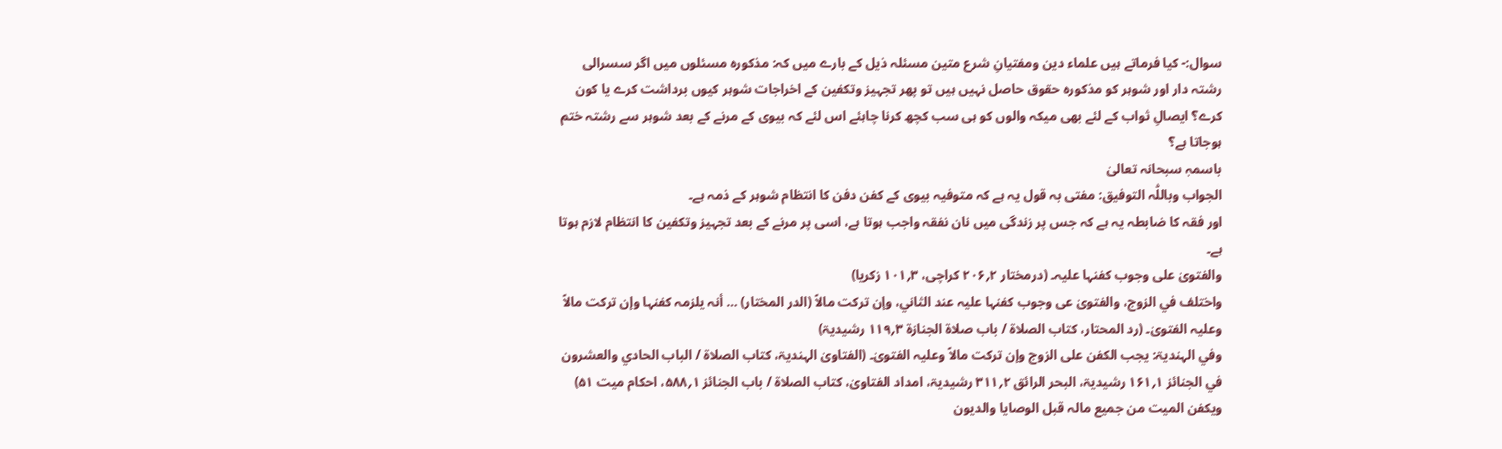سوال:- کیا فرماتے ہیں علماء دین ومفتیانِ شرع متین مسئلہ ذیل کے بارے میں کہ: مذکورہ مسئلوں میں اگر سسرالی رشتہ دار اور شوہر کو مذکورہ حقوق حاصل نہیں ہیں تو پھر تجہیز وتکفین کے اخراجات شوہر کیوں برداشت کرے یا کون کرے؟ ایصالِ ثواب کے لئے بھی میکہ والوں کو ہی سب کچھ کرنا چاہئے اس لئے کہ بیوی کے مرنے کے بعد شوہر سے رشتہ ختم ہوجاتا ہے؟
باسمہٖ سبحانہ تعالیٰ
الجواب وباللّٰہ التوفیق: مفتی بہ قول یہ ہے کہ متوفیہ بیوی کے کفن دفن کا انتظام شوہر کے ذمہ ہے۔
اور فقہ کا ضابطہ یہ ہے کہ جس پر زندگی میں نان نفقہ واجب ہوتا ہے، اسی پر مرنے کے بعد تجہیز وتکفین کا انتظام لازم ہوتا ہے۔
والفتویٰ علی وجوب کفنہا علیہ۔ (درمختار ۲؍۲۰۶ کراچی، ۳؍۱۰۱ زکریا)
واختلف في الزوج، والفتویٰ عی وجوب کفنہا علیہ عند الثاني، وإن ترکت مالاً (الدر المختار) … أنہ یلزمہ کفنہا وإن ترکت مالاً وعلیہ الفتویٰ۔ (رد المحتار، کتاب الصلاۃ / باب صلاۃ الجنازۃ ۳؍۱۱۹ رشیدیۃ)
وفي الہندیۃ: یجب الکفن علی الزوج وإن ترکت مالاً وعلیہ الفتویٰ۔ (الفتاویٰ الہندیۃ، کتاب الصلاۃ / الباب الحادي والعشرون في الجنائز ۱؍۱۶۱ رشیدیۃ، البحر الرائق ۲؍۳۱۱ رشیدیۃ، امداد الفتاویٰ، کتاب الصلاۃ / باب الجنائز ۱؍۵۸۸، احکام میت ۵۱)
ویکفن المیت من جمیع مالہ قبل الوصایا والدیون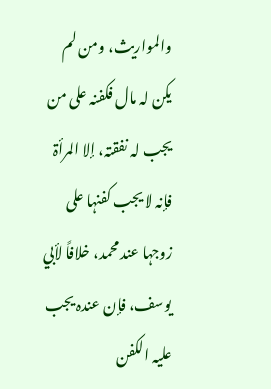والمواریث، ومن لم یکن لہ مال فکفنہ علی من یجب لہ نفقتہ، إلا المرأۃ فإنہ لا یجب کفنہا علی زوجہا عند محمد، خلافاً لأبي یوسف، فإن عندہ یجب علیہ الکفن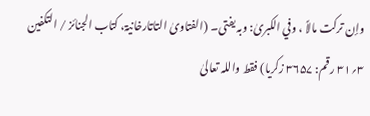وإن ترکت مالاً ، وفي الکبریٰ: وبہ یفتی۔ (الفتاویٰ التاتارخانیۃ، کتاب الجنائز / التکفین ۳؍۳۱ رقم: ۳۶۵۷ زکریا) فقط واللہ تعالیٰ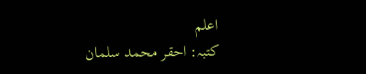اعلم
کتبہ: احقر محمد سلمان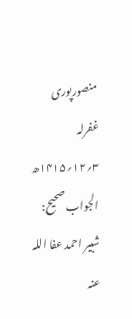منصورپوری غفرلہ ۳؍۱۲؍۱۴۱۵ھ
الجواب صحیح: شبیر احمد عفا اللہ عنہ